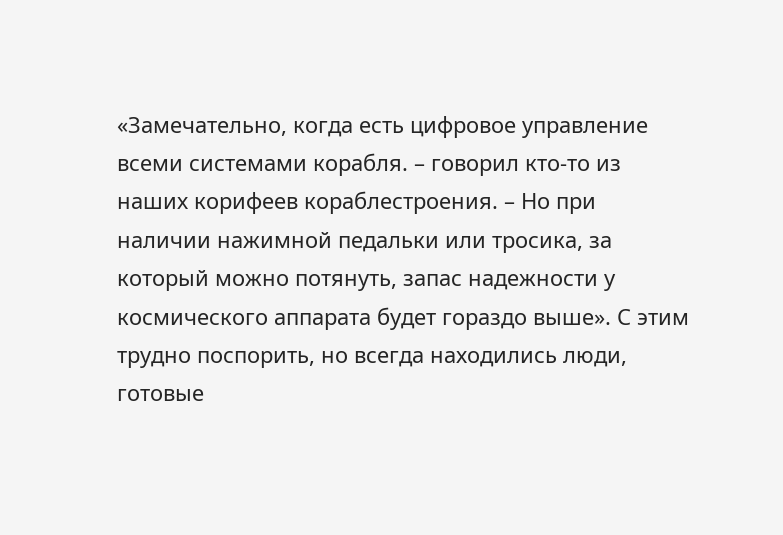«Замечательно, когда есть цифровое управление всеми системами корабля. – говорил кто-то из наших корифеев кораблестроения. – Но при наличии нажимной педальки или тросика, за который можно потянуть, запас надежности у космического аппарата будет гораздо выше». С этим трудно поспорить, но всегда находились люди, готовые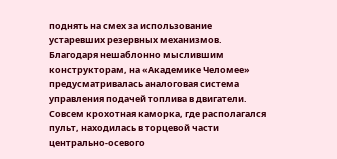поднять на смех за использование устаревших резервных механизмов. Благодаря нешаблонно мыслившим конструкторам, на «Академике Челомее» предусматривалась аналоговая система управления подачей топлива в двигатели. Совсем крохотная каморка, где располагался пульт, находилась в торцевой части центрально-осевого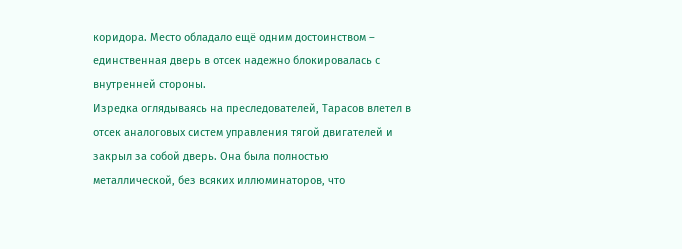коридора. Место обладало ещё одним достоинством – единственная дверь в отсек надежно блокировалась с внутренней стороны.
Изредка оглядываясь на преследователей, Тарасов влетел в отсек аналоговых систем управления тягой двигателей и закрыл за собой дверь. Она была полностью металлической, без всяких иллюминаторов, что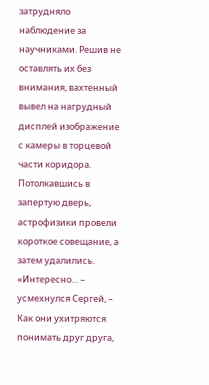затрудняло наблюдение за научниками. Решив не оставлять их без внимания, вахтенный вывел на нагрудный дисплей изображение с камеры в торцевой части коридора. Потолкавшись в запертую дверь, астрофизики провели короткое совещание, а затем удалились.
«Интересно… – усмехнулся Сергей, – Как они ухитряются понимать друг друга,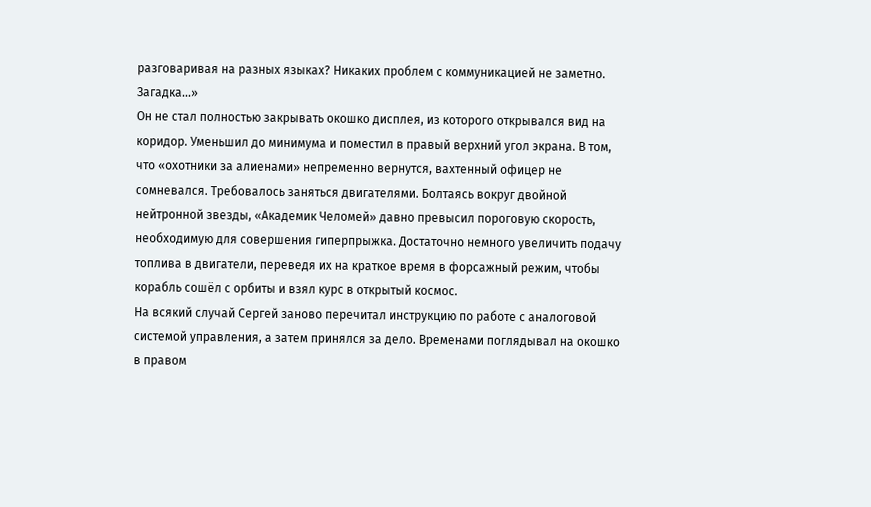разговаривая на разных языках? Никаких проблем с коммуникацией не заметно. Загадка...»
Он не стал полностью закрывать окошко дисплея, из которого открывался вид на коридор. Уменьшил до минимума и поместил в правый верхний угол экрана. В том, что «охотники за алиенами» непременно вернутся, вахтенный офицер не сомневался. Требовалось заняться двигателями. Болтаясь вокруг двойной нейтронной звезды, «Академик Челомей» давно превысил пороговую скорость, необходимую для совершения гиперпрыжка. Достаточно немного увеличить подачу топлива в двигатели, переведя их на краткое время в форсажный режим, чтобы корабль сошёл с орбиты и взял курс в открытый космос.
На всякий случай Сергей заново перечитал инструкцию по работе с аналоговой системой управления, а затем принялся за дело. Временами поглядывал на окошко в правом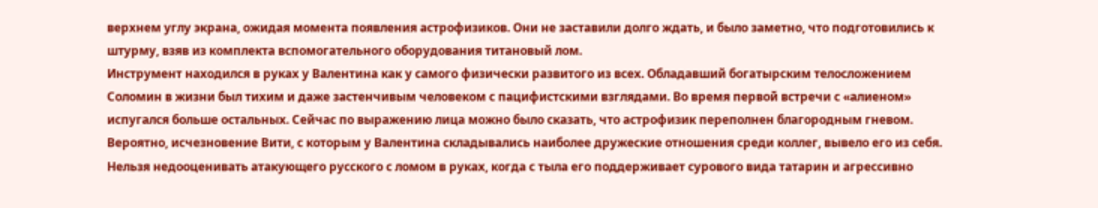верхнем углу экрана, ожидая момента появления астрофизиков. Они не заставили долго ждать, и было заметно, что подготовились к штурму, взяв из комплекта вспомогательного оборудования титановый лом.
Инструмент находился в руках у Валентина как у самого физически развитого из всех. Обладавший богатырским телосложением Соломин в жизни был тихим и даже застенчивым человеком с пацифистскими взглядами. Во время первой встречи с «алиеном» испугался больше остальных. Сейчас по выражению лица можно было сказать, что астрофизик переполнен благородным гневом. Вероятно, исчезновение Вити, с которым у Валентина складывались наиболее дружеские отношения среди коллег, вывело его из себя.
Нельзя недооценивать атакующего русского с ломом в руках, когда с тыла его поддерживает сурового вида татарин и агрессивно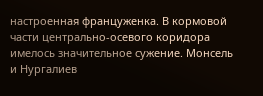настроенная француженка. В кормовой части центрально-осевого коридора имелось значительное сужение. Монсель и Нургалиев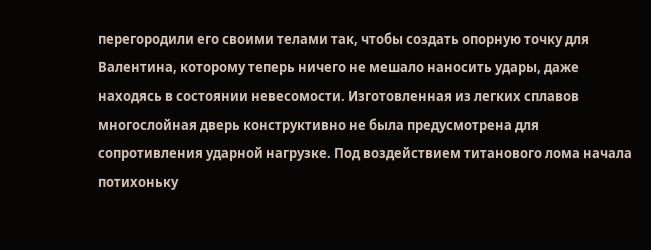перегородили его своими телами так, чтобы создать опорную точку для Валентина, которому теперь ничего не мешало наносить удары, даже находясь в состоянии невесомости. Изготовленная из легких сплавов многослойная дверь конструктивно не была предусмотрена для сопротивления ударной нагрузке. Под воздействием титанового лома начала потихоньку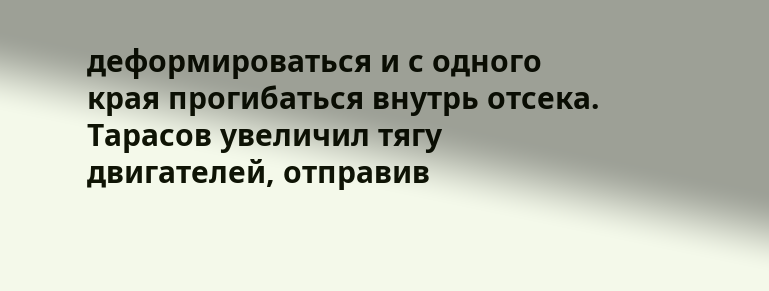деформироваться и с одного края прогибаться внутрь отсека.
Тарасов увеличил тягу двигателей, отправив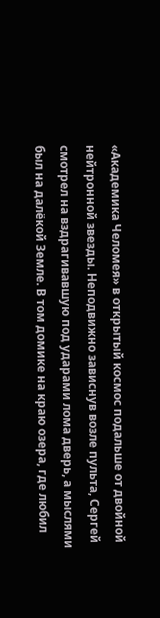«Академика Челомея» в открытый космос подальше от двойной нейтронной звезды. Неподвижно зависнув возле пульта, Сергей смотрел на вздрагивавшую под ударами лома дверь, а мыслями был на далёкой Земле. В том домике на краю озера, где любил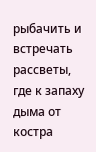рыбачить и встречать рассветы, где к запаху дыма от костра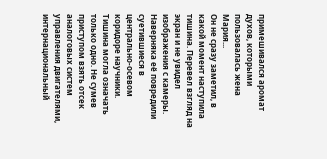примешивался аромат духов, которыми пользовалась жена Мария...
Он не сразу заметил, в какой момент наступила тишина. Перевел взгляд на экран и не увидел изображения с камеры. Наверняка её повредили суетившиеся в центрально-осевом коридоре научники. Тишина могла означать только одно. Не сумев приступом взять отсек аналоговых систем управления двигателями, интернациональный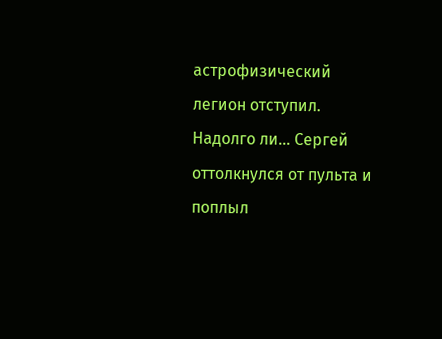астрофизический легион отступил. Надолго ли… Сергей оттолкнулся от пульта и поплыл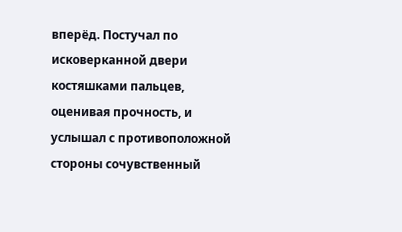вперёд. Постучал по исковерканной двери костяшками пальцев, оценивая прочность, и услышал с противоположной стороны сочувственный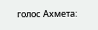голос Ахмета: